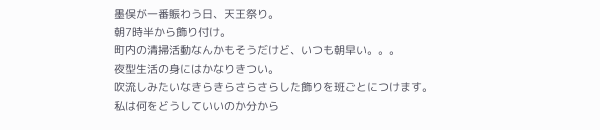墨俣が一番賑わう日、天王祭り。
朝7時半から飾り付け。
町内の清掃活動なんかもそうだけど、いつも朝早い。。。
夜型生活の身にはかなりきつい。
吹流しみたいなきらきらさらさらした飾りを班ごとにつけます。
私は何をどうしていいのか分から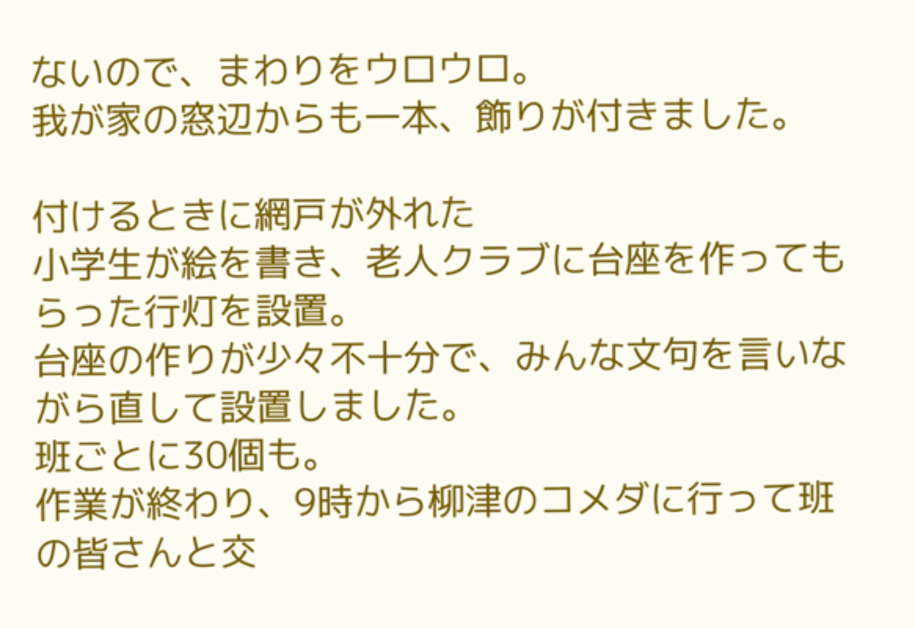ないので、まわりをウロウロ。
我が家の窓辺からも一本、飾りが付きました。

付けるときに網戸が外れた
小学生が絵を書き、老人クラブに台座を作ってもらった行灯を設置。
台座の作りが少々不十分で、みんな文句を言いながら直して設置しました。
班ごとに30個も。
作業が終わり、9時から柳津のコメダに行って班の皆さんと交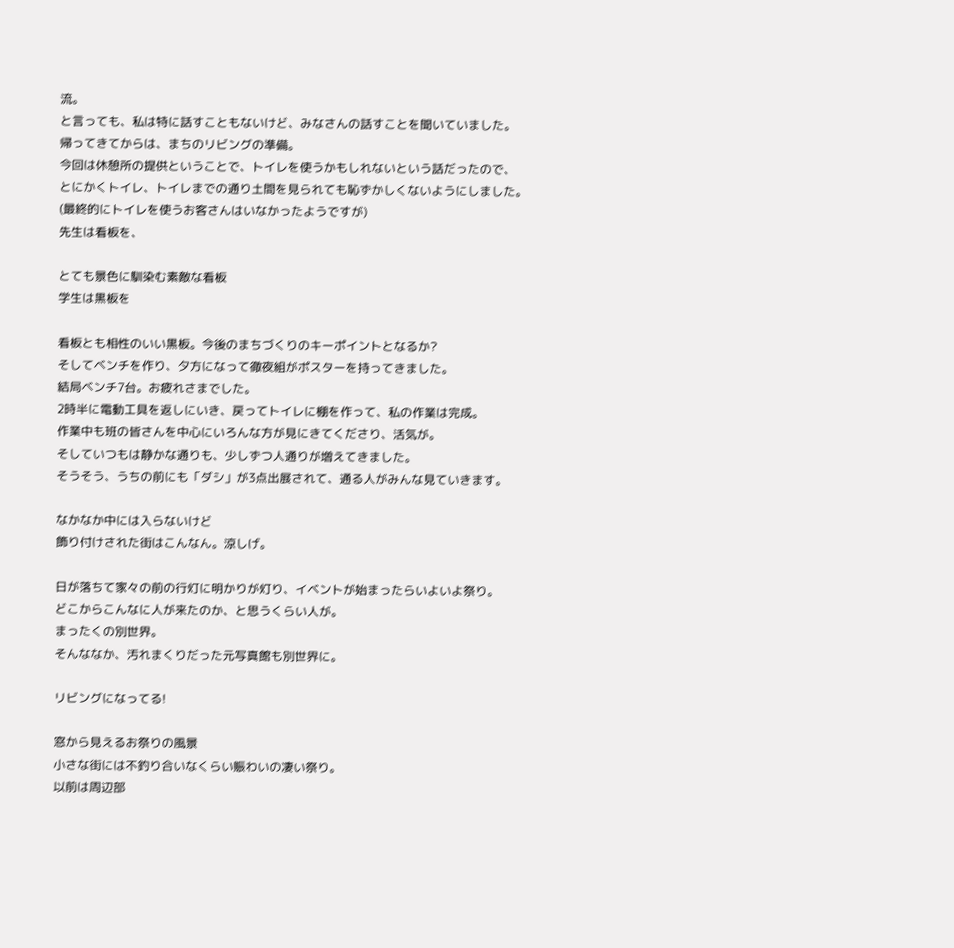流。
と言っても、私は特に話すこともないけど、みなさんの話すことを聞いていました。
帰ってきてからは、まちのリビングの準備。
今回は休憩所の提供ということで、トイレを使うかもしれないという話だったので、
とにかくトイレ、トイレまでの通り土間を見られても恥ずかしくないようにしました。
(最終的にトイレを使うお客さんはいなかったようですが)
先生は看板を、

とても景色に馴染む素敵な看板
学生は黒板を

看板とも相性のいい黒板。今後のまちづくりのキーポイントとなるか?
そしてベンチを作り、夕方になって徹夜組がポスターを持ってきました。
結局ベンチ7台。お疲れさまでした。
2時半に電動工具を返しにいき、戻ってトイレに棚を作って、私の作業は完成。
作業中も班の皆さんを中心にいろんな方が見にきてくださり、活気が。
そしていつもは静かな通りも、少しずつ人通りが増えてきました。
そうそう、うちの前にも「ダシ」が3点出展されて、通る人がみんな見ていきます。

なかなか中には入らないけど
飾り付けされた街はこんなん。涼しげ。

日が落ちて家々の前の行灯に明かりが灯り、イベントが始まったらいよいよ祭り。
どこからこんなに人が来たのか、と思うくらい人が。
まったくの別世界。
そんななか、汚れまくりだった元写真館も別世界に。

リビングになってる!

窓から見えるお祭りの風景
小さな街には不釣り合いなくらい賑わいの凄い祭り。
以前は周辺部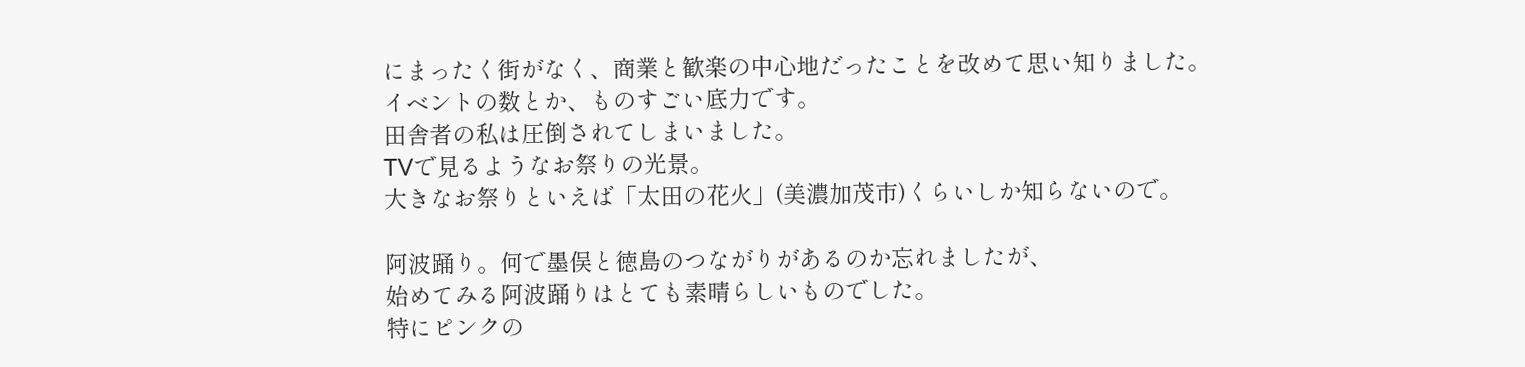にまったく街がなく、商業と歓楽の中心地だったことを改めて思い知りました。
イベントの数とか、ものすごい底力です。
田舎者の私は圧倒されてしまいました。
TVで見るようなお祭りの光景。
大きなお祭りといえば「太田の花火」(美濃加茂市)くらいしか知らないので。

阿波踊り。何で墨俣と徳島のつながりがあるのか忘れましたが、
始めてみる阿波踊りはとても素晴らしいものでした。
特にピンクの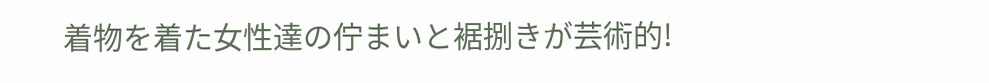着物を着た女性達の佇まいと裾捌きが芸術的!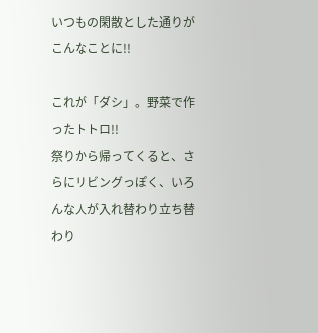いつもの閑散とした通りがこんなことに!!

これが「ダシ」。野菜で作ったトトロ!!
祭りから帰ってくると、さらにリビングっぽく、いろんな人が入れ替わり立ち替わり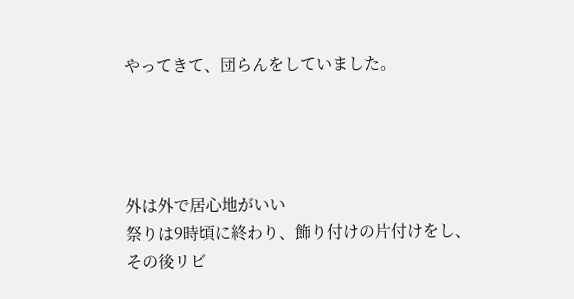やってきて、団らんをしていました。




外は外で居心地がいい
祭りは9時頃に終わり、飾り付けの片付けをし、
その後リビ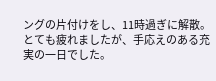ングの片付けをし、11時過ぎに解散。
とても疲れましたが、手応えのある充実の一日でした。